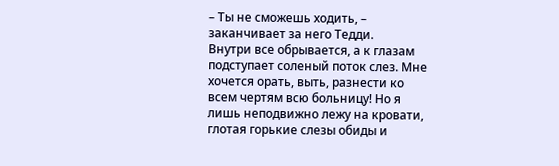– Ты не сможешь ходить, – заканчивает за него Тедди.
Внутри все обрывается, а к глазам подступает соленый поток слез. Мне хочется орать, выть, разнести ко всем чертям всю больницу! Но я лишь неподвижно лежу на кровати, глотая горькие слезы обиды и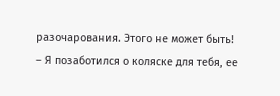разочарования. Этого не может быть!
– Я позаботился о коляске для тебя, ее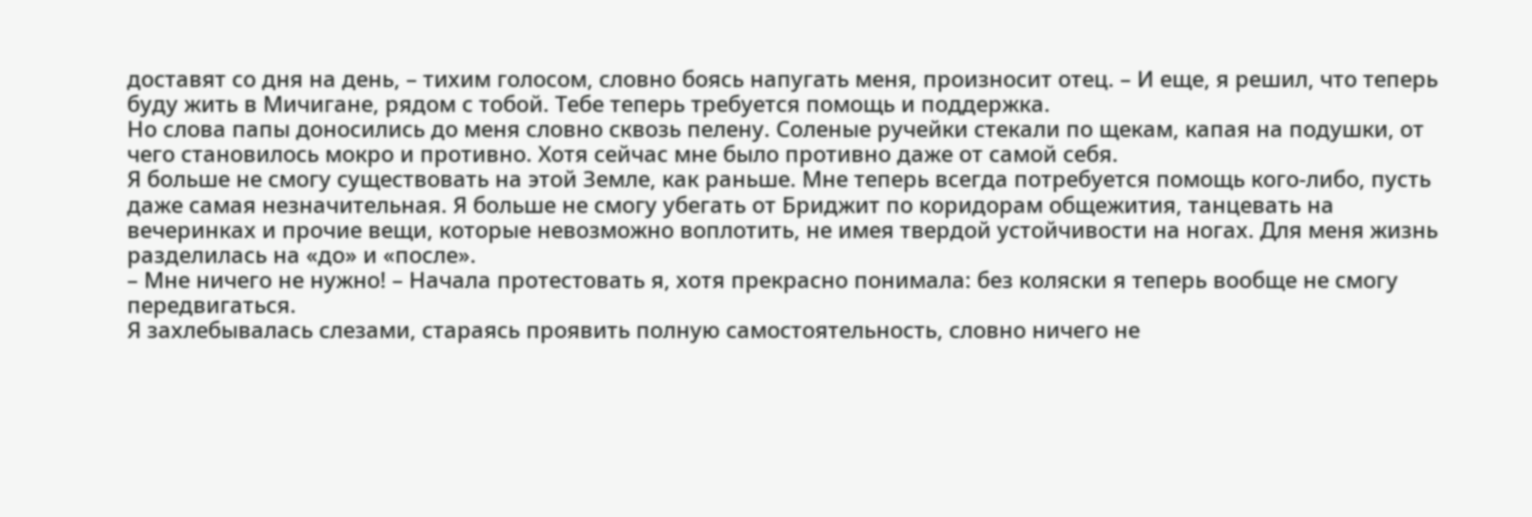доставят со дня на день, – тихим голосом, словно боясь напугать меня, произносит отец. – И еще, я решил, что теперь буду жить в Мичигане, рядом с тобой. Тебе теперь требуется помощь и поддержка.
Но слова папы доносились до меня словно сквозь пелену. Соленые ручейки стекали по щекам, капая на подушки, от чего становилось мокро и противно. Хотя сейчас мне было противно даже от самой себя.
Я больше не смогу существовать на этой Земле, как раньше. Мне теперь всегда потребуется помощь кого-либо, пусть даже самая незначительная. Я больше не смогу убегать от Бриджит по коридорам общежития, танцевать на вечеринках и прочие вещи, которые невозможно воплотить, не имея твердой устойчивости на ногах. Для меня жизнь разделилась на «до» и «после».
– Мне ничего не нужно! – Начала протестовать я, хотя прекрасно понимала: без коляски я теперь вообще не смогу передвигаться.
Я захлебывалась слезами, стараясь проявить полную самостоятельность, словно ничего не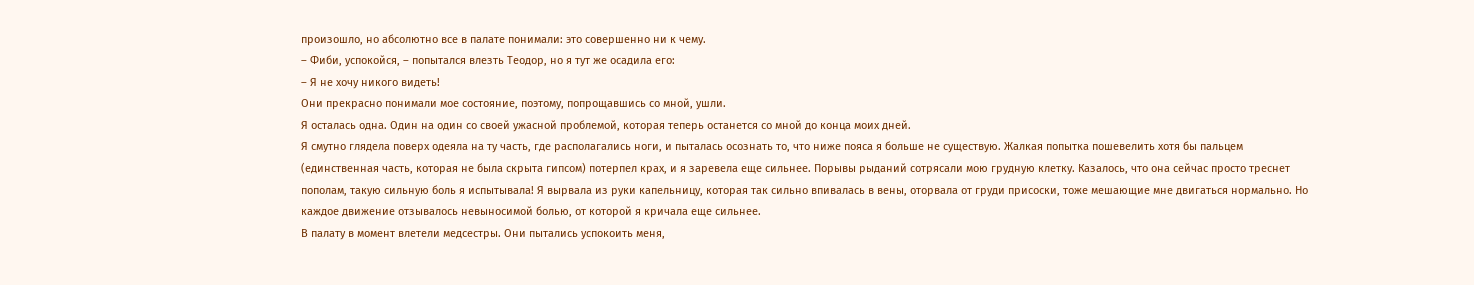произошло, но абсолютно все в палате понимали: это совершенно ни к чему.
– Фиби, успокойся, – попытался влезть Теодор, но я тут же осадила его:
– Я не хочу никого видеть!
Они прекрасно понимали мое состояние, поэтому, попрощавшись со мной, ушли.
Я осталась одна. Один на один со своей ужасной проблемой, которая теперь останется со мной до конца моих дней.
Я смутно глядела поверх одеяла на ту часть, где располагались ноги, и пыталась осознать то, что ниже пояса я больше не существую. Жалкая попытка пошевелить хотя бы пальцем (единственная часть, которая не была скрыта гипсом) потерпел крах, и я заревела еще сильнее. Порывы рыданий сотрясали мою грудную клетку. Казалось, что она сейчас просто треснет пополам, такую сильную боль я испытывала! Я вырвала из руки капельницу, которая так сильно впивалась в вены, оторвала от груди присоски, тоже мешающие мне двигаться нормально. Но каждое движение отзывалось невыносимой болью, от которой я кричала еще сильнее.
В палату в момент влетели медсестры. Они пытались успокоить меня,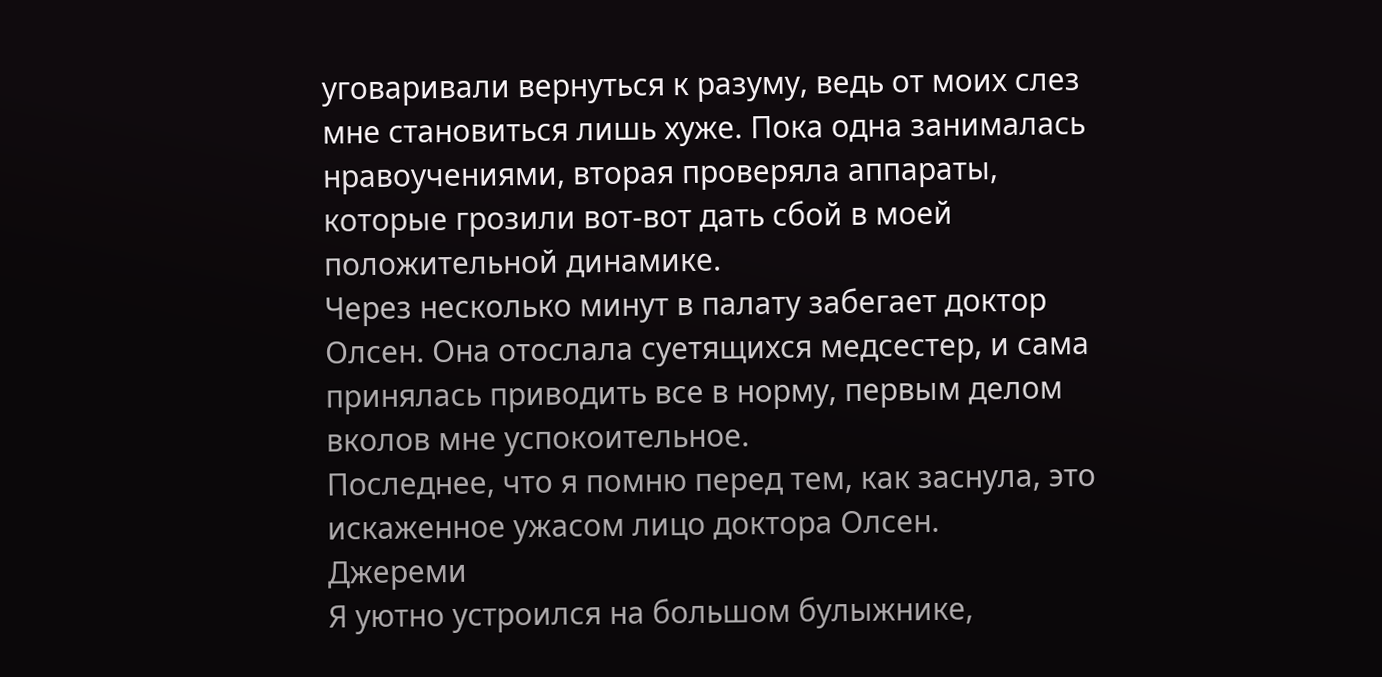уговаривали вернуться к разуму, ведь от моих слез мне становиться лишь хуже. Пока одна занималась нравоучениями, вторая проверяла аппараты, которые грозили вот-вот дать сбой в моей положительной динамике.
Через несколько минут в палату забегает доктор Олсен. Она отослала суетящихся медсестер, и сама принялась приводить все в норму, первым делом вколов мне успокоительное.
Последнее, что я помню перед тем, как заснула, это искаженное ужасом лицо доктора Олсен.
Джереми
Я уютно устроился на большом булыжнике,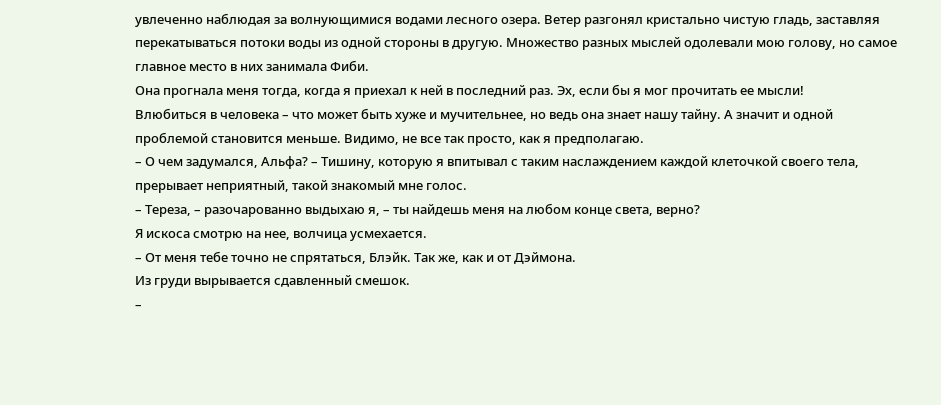увлеченно наблюдая за волнующимися водами лесного озера. Ветер разгонял кристально чистую гладь, заставляя перекатываться потоки воды из одной стороны в другую. Множество разных мыслей одолевали мою голову, но самое главное место в них занимала Фиби.
Она прогнала меня тогда, когда я приехал к ней в последний раз. Эх, если бы я мог прочитать ее мысли!
Влюбиться в человека – что может быть хуже и мучительнее, но ведь она знает нашу тайну. А значит и одной проблемой становится меньше. Видимо, не все так просто, как я предполагаю.
– О чем задумался, Альфа? – Тишину, которую я впитывал с таким наслаждением каждой клеточкой своего тела, прерывает неприятный, такой знакомый мне голос.
– Тереза, – разочарованно выдыхаю я, – ты найдешь меня на любом конце света, верно?
Я искоса смотрю на нее, волчица усмехается.
– От меня тебе точно не спрятаться, Блэйк. Так же, как и от Дэймона.
Из груди вырывается сдавленный смешок.
–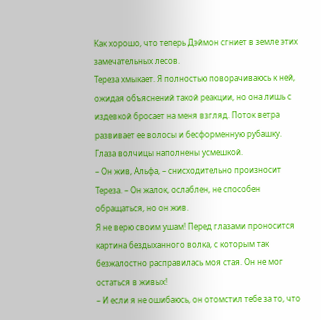Как хорошо, что теперь Дэймон сгниет в земле этих замечательных лесов.
Тереза хмыкает. Я полностью поворачиваюсь к ней, ожидая объяснений такой реакции, но она лишь с издевкой бросает на меня взгляд. Поток ветра развивает ее волосы и бесформенную рубашку. Глаза волчицы наполнены усмешкой.
– Он жив, Альфа, – снисходительно произносит Тереза. – Он жалок, ослаблен, не способен обращаться, но он жив.
Я не верю своим ушам! Перед глазами проносится картина бездыханного волка, с которым так безжалостно расправилась моя стая. Он не мог остаться в живых!
– И если я не ошибаюсь, он отомстил тебе за то, что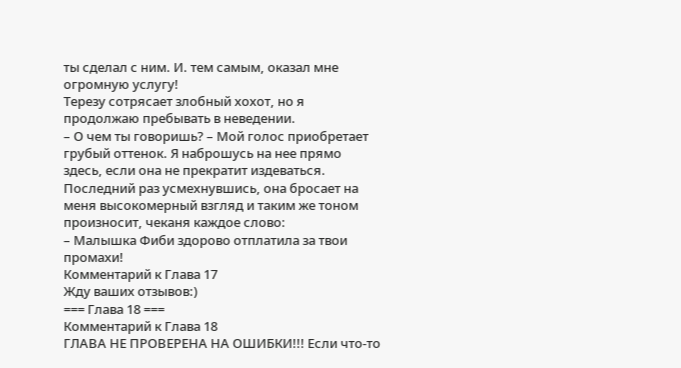ты сделал с ним. И. тем самым, оказал мне огромную услугу!
Терезу сотрясает злобный хохот, но я продолжаю пребывать в неведении.
– О чем ты говоришь? – Мой голос приобретает грубый оттенок. Я наброшусь на нее прямо здесь, если она не прекратит издеваться.
Последний раз усмехнувшись, она бросает на меня высокомерный взгляд и таким же тоном произносит, чеканя каждое слово:
– Малышка Фиби здорово отплатила за твои промахи!
Комментарий к Глава 17
Жду ваших отзывов:)
=== Глава 18 ===
Комментарий к Глава 18
ГЛАВА НЕ ПРОВЕРЕНА НА ОШИБКИ!!! Если что-то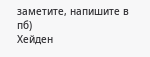заметите, напишите в пб)
Хейден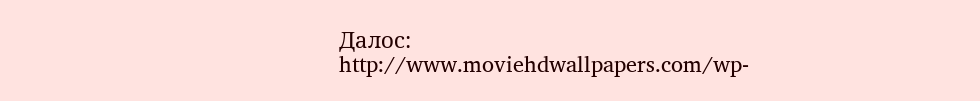Далос: http://www.moviehdwallpapers.com/wp-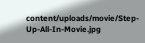content/uploads/movie/Step-Up-All-In-Movie.jpg